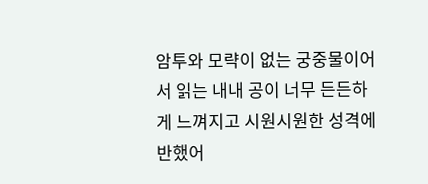암투와 모략이 없는 궁중물이어서 읽는 내내 공이 너무 든든하게 느껴지고 시원시원한 성격에 반했어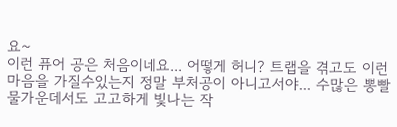요~
이런 퓨어 공은 처음이네요... 어떻게 허니? 트랩을 겪고도 이런 마음을 가질수있는지 정말 부처공이 아니고서야... 수많은 뽕빨물가운데서도 고고하게 빛나는 작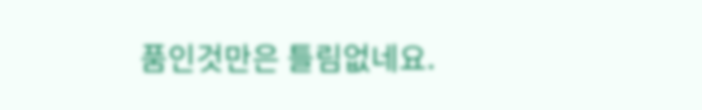품인것만은 틀림없네요.